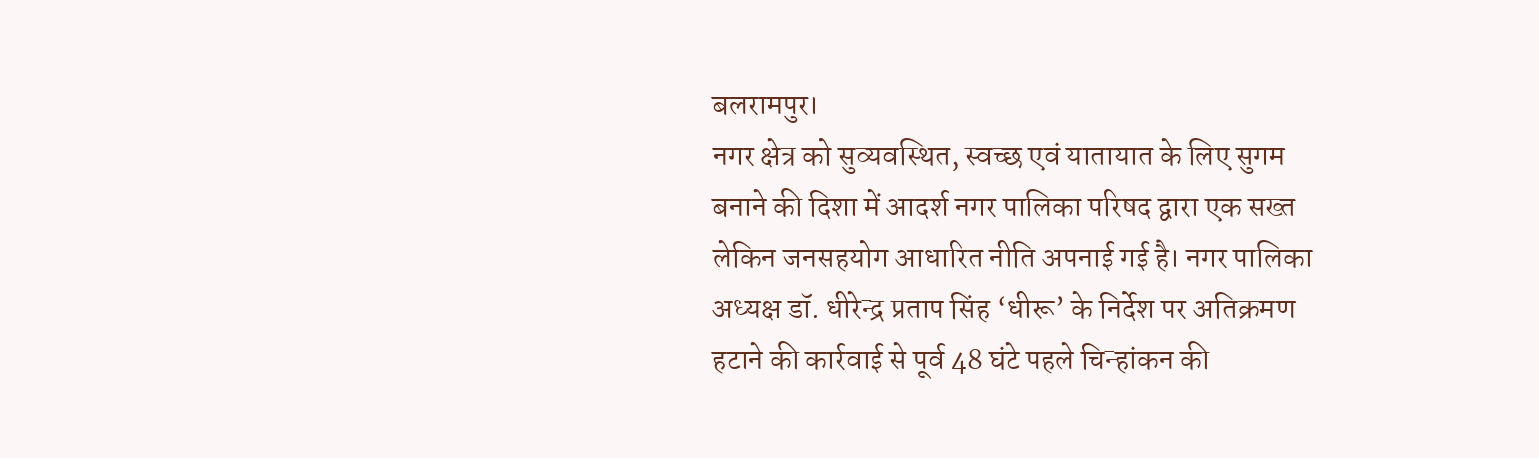बलरामपुर।
नगर क्षेत्र को सुव्यवस्थित, स्वच्छ एवं यातायात के लिए सुगम बनाने की दिशा में आदर्श नगर पालिका परिषद द्वारा एक सख्त लेकिन जनसहयोग आधारित नीति अपनाई गई है। नगर पालिका अध्यक्ष डॉ. धीरेन्द्र प्रताप सिंह ‘धीरू’ के निर्देश पर अतिक्रमण हटाने की कार्रवाई से पूर्व 48 घंटे पहले चिन्हांकन की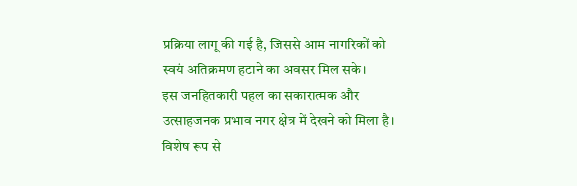प्रक्रिया लागू की गई है, जिससे आम नागरिकों को स्वयं अतिक्रमण हटाने का अवसर मिल सके।
इस जनहितकारी पहल का सकारात्मक और उत्साहजनक प्रभाव नगर क्षेत्र में देखने को मिला है। विशेष रूप से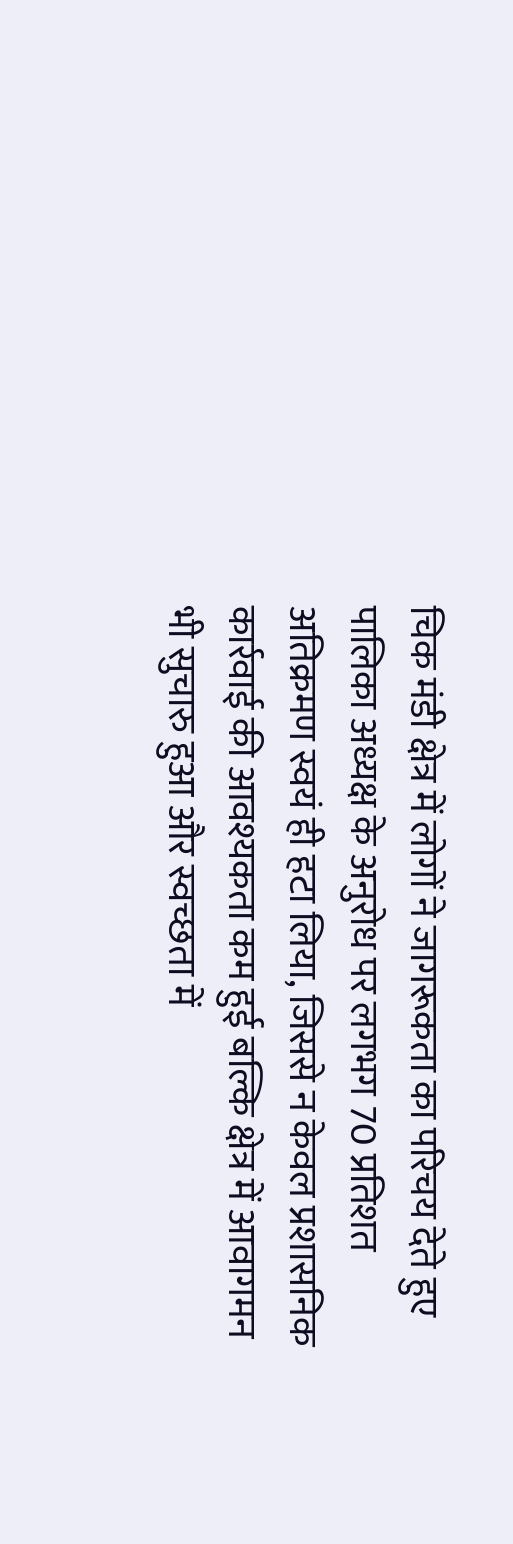चिक मंडी क्षेत्र में लोगों ने जागरूकता का परिचय देते हुए पालिका अध्यक्ष के अनुरोध पर लगभग 70 प्रतिशत अतिक्रमण स्वयं ही हटा लिया, जिससे न केवल प्रशासनिक कार्रवाई की आवश्यकता कम हुई बल्कि क्षेत्र में आवागमन भी सुचारु हुआ और स्वच्छता में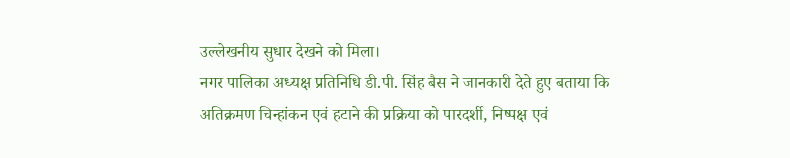उल्लेखनीय सुधार देखने को मिला।
नगर पालिका अध्यक्ष प्रतिनिधि डी.पी. सिंह बैस ने जानकारी देते हुए बताया कि अतिक्रमण चिन्हांकन एवं हटाने की प्रक्रिया को पारदर्शी, निष्पक्ष एवं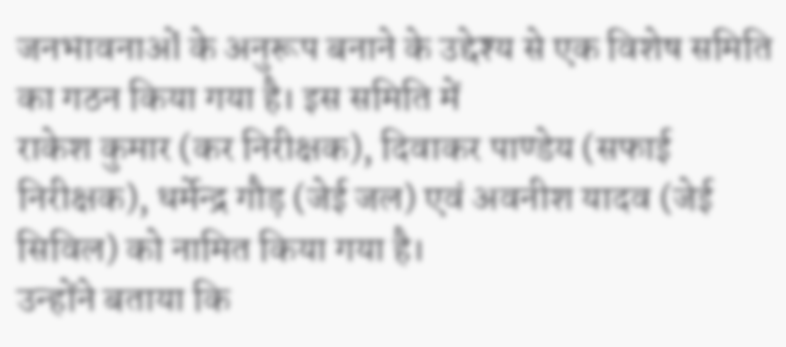जनभावनाओं के अनुरूप बनाने के उद्देश्य से एक विशेष समिति का गठन किया गया है। इस समिति में
राकेश कुमार (कर निरीक्षक), दिवाकर पाण्डेय (सफाई निरीक्षक), धर्मेन्द्र गौड़ (जेई जल) एवं अवनीश यादव (जेई सिविल) को नामित किया गया है।
उन्होंने बताया कि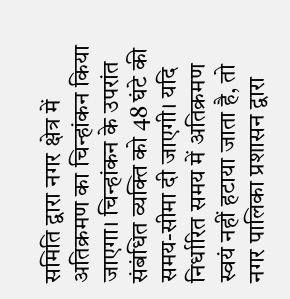समिति द्वारा नगर क्षेत्र में अतिक्रमण का चिन्हांकन किया जाएगा। चिन्हांकन के उपरांत संबंधित व्यक्ति को 48 घंटे की समय-सीमा दी जाएगी। यदि निर्धारित समय में अतिक्रमण स्वयं नहीं हटाया जाता है, तो नगर पालिका प्रशासन द्वारा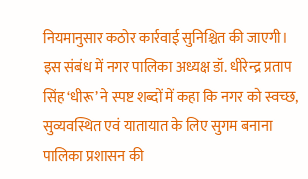नियमानुसार कठोर कार्रवाई सुनिश्चित की जाएगी।
इस संबंध में नगर पालिका अध्यक्ष डॉ. धीरेन्द्र प्रताप सिंह ‘धीरू’ ने स्पष्ट शब्दों में कहा कि नगर को स्वच्छ, सुव्यवस्थित एवं यातायात के लिए सुगम बनाना पालिका प्रशासन की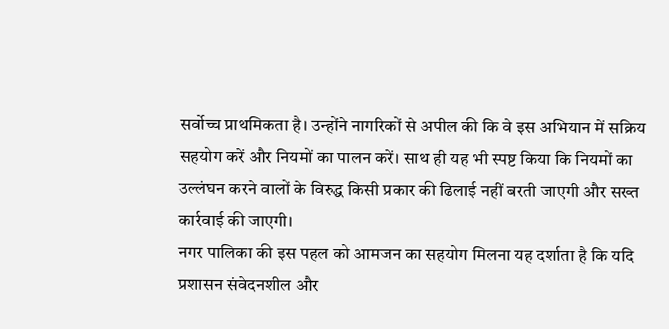सर्वोच्च प्राथमिकता है। उन्होंने नागरिकों से अपील की कि वे इस अभियान में सक्रिय सहयोग करें और नियमों का पालन करें। साथ ही यह भी स्पष्ट किया कि नियमों का उल्लंघन करने वालों के विरुद्ध किसी प्रकार की ढिलाई नहीं बरती जाएगी और सख्त कार्रवाई की जाएगी।
नगर पालिका की इस पहल को आमजन का सहयोग मिलना यह दर्शाता है कि यदि प्रशासन संवेदनशील और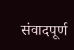संवादपूर्ण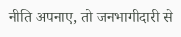नीति अपनाए, तो जनभागीदारी से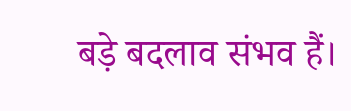बड़े बदलाव संभव हैं।